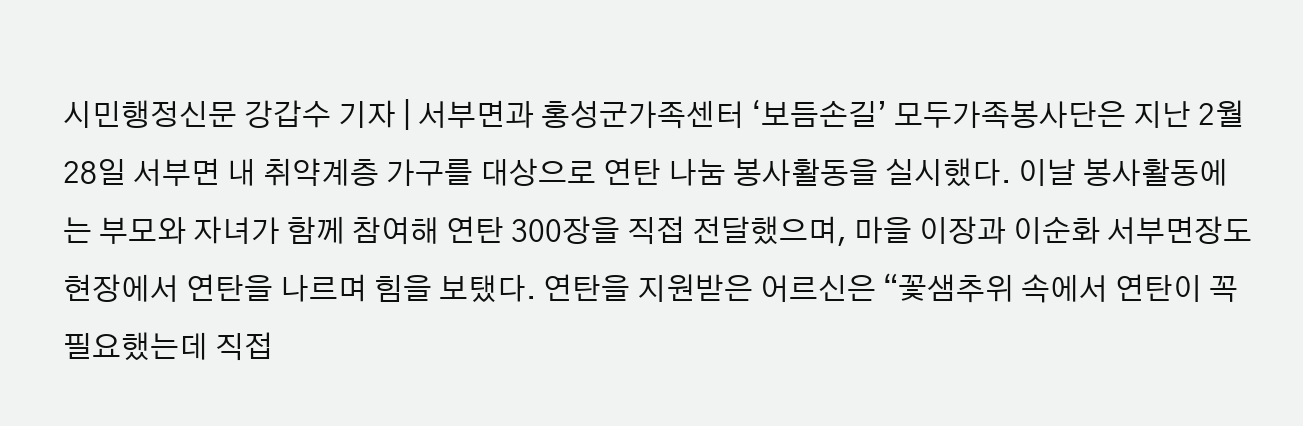시민행정신문 강갑수 기자 | 서부면과 홍성군가족센터 ‘보듬손길’ 모두가족봉사단은 지난 2월 28일 서부면 내 취약계층 가구를 대상으로 연탄 나눔 봉사활동을 실시했다. 이날 봉사활동에는 부모와 자녀가 함께 참여해 연탄 300장을 직접 전달했으며, 마을 이장과 이순화 서부면장도 현장에서 연탄을 나르며 힘을 보탰다. 연탄을 지원받은 어르신은 “꽃샘추위 속에서 연탄이 꼭 필요했는데 직접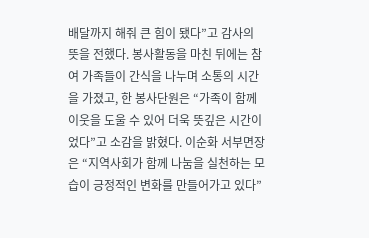배달까지 해줘 큰 힘이 됐다”고 감사의 뜻을 전했다. 봉사활동을 마친 뒤에는 참여 가족들이 간식을 나누며 소통의 시간을 가졌고, 한 봉사단원은 “가족이 함께 이웃을 도울 수 있어 더욱 뜻깊은 시간이었다”고 소감을 밝혔다. 이순화 서부면장은 “지역사회가 함께 나눔을 실천하는 모습이 긍정적인 변화를 만들어가고 있다”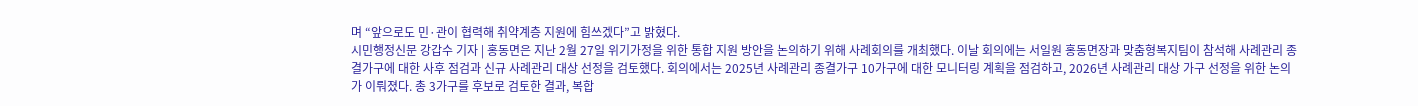며 “앞으로도 민·관이 협력해 취약계층 지원에 힘쓰겠다”고 밝혔다.
시민행정신문 강갑수 기자 | 홍동면은 지난 2월 27일 위기가정을 위한 통합 지원 방안을 논의하기 위해 사례회의를 개최했다. 이날 회의에는 서일원 홍동면장과 맞춤형복지팀이 참석해 사례관리 종결가구에 대한 사후 점검과 신규 사례관리 대상 선정을 검토했다. 회의에서는 2025년 사례관리 종결가구 10가구에 대한 모니터링 계획을 점검하고, 2026년 사례관리 대상 가구 선정을 위한 논의가 이뤄졌다. 총 3가구를 후보로 검토한 결과, 복합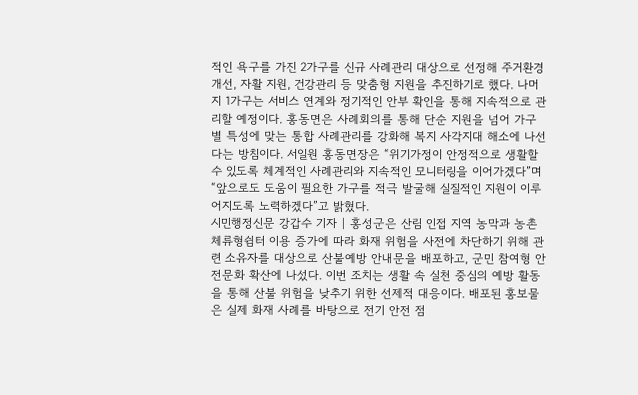적인 욕구를 가진 2가구를 신규 사례관리 대상으로 선정해 주거환경 개선, 자활 지원, 건강관리 등 맞춤형 지원을 추진하기로 했다. 나머지 1가구는 서비스 연계와 정기적인 안부 확인을 통해 지속적으로 관리할 예정이다. 홍동면은 사례회의를 통해 단순 지원을 넘어 가구별 특성에 맞는 통합 사례관리를 강화해 복지 사각지대 해소에 나선다는 방침이다. 서일원 홍동면장은 “위기가정이 안정적으로 생활할 수 있도록 체계적인 사례관리와 지속적인 모니터링을 이어가겠다”며 “앞으로도 도움이 필요한 가구를 적극 발굴해 실질적인 지원이 이루어지도록 노력하겠다”고 밝혔다.
시민행정신문 강갑수 기자 | 홍성군은 산림 인접 지역 농막과 농촌체류형쉼터 이용 증가에 따라 화재 위험을 사전에 차단하기 위해 관련 소유자를 대상으로 산불예방 안내문을 배포하고, 군민 참여형 안전문화 확산에 나섰다. 이번 조치는 생활 속 실천 중심의 예방 활동을 통해 산불 위험을 낮추기 위한 선제적 대응이다. 배포된 홍보물은 실제 화재 사례를 바탕으로 전기 안전 점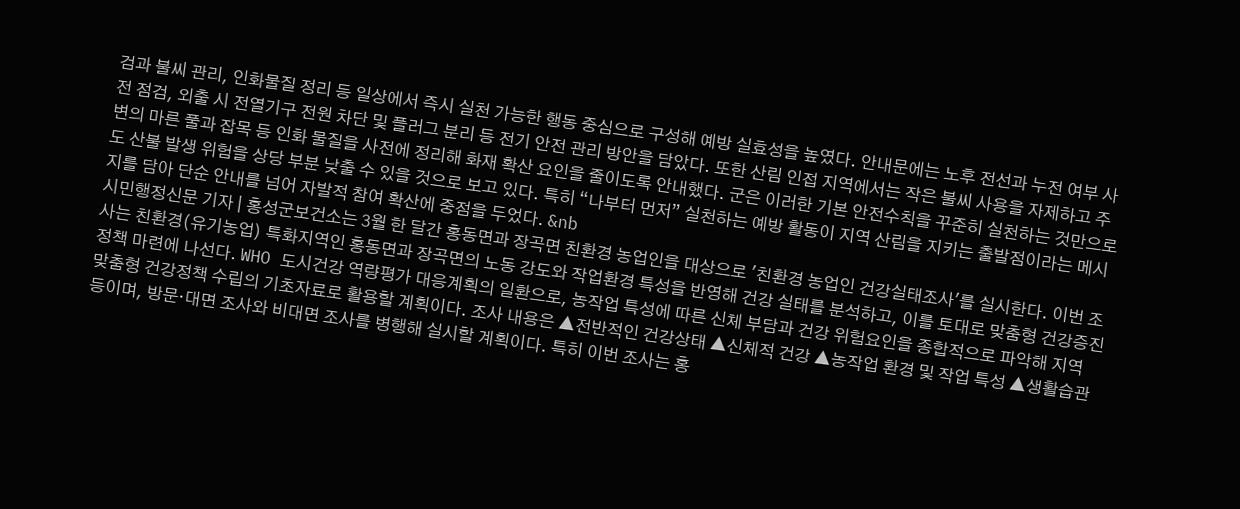검과 불씨 관리, 인화물질 정리 등 일상에서 즉시 실천 가능한 행동 중심으로 구성해 예방 실효성을 높였다. 안내문에는 노후 전선과 누전 여부 사전 점검, 외출 시 전열기구 전원 차단 및 플러그 분리 등 전기 안전 관리 방안을 담았다. 또한 산림 인접 지역에서는 작은 불씨 사용을 자제하고 주변의 마른 풀과 잡목 등 인화 물질을 사전에 정리해 화재 확산 요인을 줄이도록 안내했다. 군은 이러한 기본 안전수칙을 꾸준히 실천하는 것만으로도 산불 발생 위험을 상당 부분 낮출 수 있을 것으로 보고 있다. 특히 “나부터 먼저” 실천하는 예방 활동이 지역 산림을 지키는 출발점이라는 메시지를 담아 단순 안내를 넘어 자발적 참여 확산에 중점을 두었다. &nb
시민행정신문 기자 | 홍성군보건소는 3월 한 달간 홍동면과 장곡면 친환경 농업인을 대상으로 '친환경 농업인 건강실태조사'를 실시한다. 이번 조사는 친환경(유기농업) 특화지역인 홍동면과 장곡면의 노동 강도와 작업환경 특성을 반영해 건강 실태를 분석하고, 이를 토대로 맞춤형 건강증진 정책 마련에 나선다. WHO 도시건강 역량평가 대응계획의 일환으로, 농작업 특성에 따른 신체 부담과 건강 위험요인을 종합적으로 파악해 지역 맞춤형 건강정책 수립의 기초자료로 활용할 계획이다. 조사 내용은 ▲전반적인 건강상태 ▲신체적 건강 ▲농작업 환경 및 작업 특성 ▲생활습관 등이며, 방문·대면 조사와 비대면 조사를 병행해 실시할 계획이다. 특히 이번 조사는 홍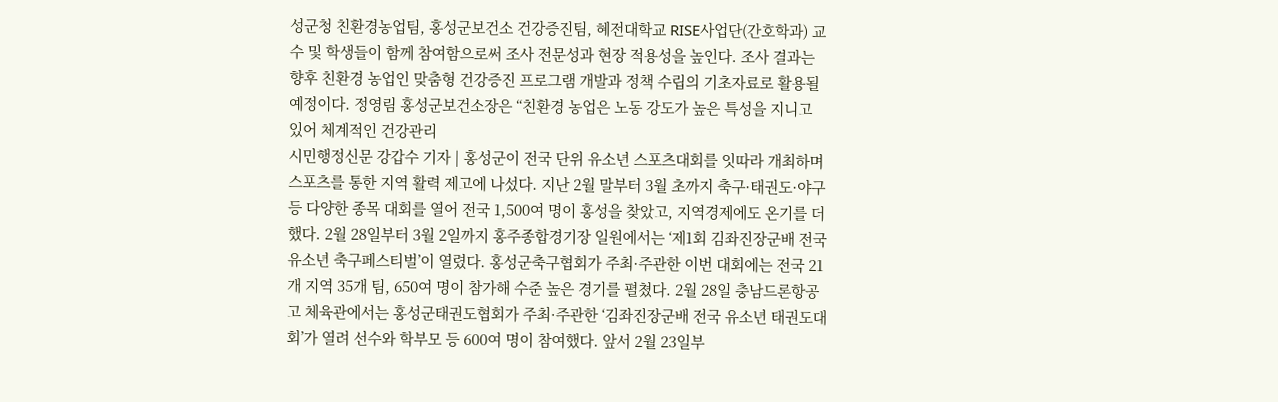성군청 친환경농업팀, 홍성군보건소 건강증진팀, 혜전대학교 RISE사업단(간호학과) 교수 및 학생들이 함께 참여함으로써 조사 전문성과 현장 적용성을 높인다. 조사 결과는 향후 친환경 농업인 맞춤형 건강증진 프로그램 개발과 정책 수립의 기초자료로 활용될 예정이다. 정영림 홍성군보건소장은 “친환경 농업은 노동 강도가 높은 특성을 지니고 있어 체계적인 건강관리
시민행정신문 강갑수 기자 | 홍성군이 전국 단위 유소년 스포츠대회를 잇따라 개최하며 스포츠를 통한 지역 활력 제고에 나섰다. 지난 2월 말부터 3월 초까지 축구·태권도·야구 등 다양한 종목 대회를 열어 전국 1,500여 명이 홍성을 찾았고, 지역경제에도 온기를 더했다. 2월 28일부터 3월 2일까지 홍주종합경기장 일원에서는 ‘제1회 김좌진장군배 전국 유소년 축구페스티벌’이 열렸다. 홍성군축구협회가 주최·주관한 이번 대회에는 전국 21개 지역 35개 팀, 650여 명이 참가해 수준 높은 경기를 펼쳤다. 2월 28일 충남드론항공고 체육관에서는 홍성군태권도협회가 주최·주관한 ‘김좌진장군배 전국 유소년 태권도대회’가 열려 선수와 학부모 등 600여 명이 참여했다. 앞서 2월 23일부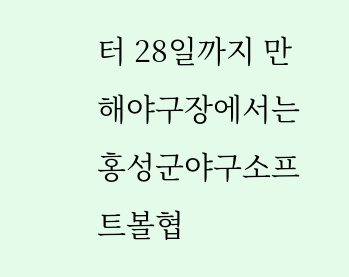터 28일까지 만해야구장에서는 홍성군야구소프트볼협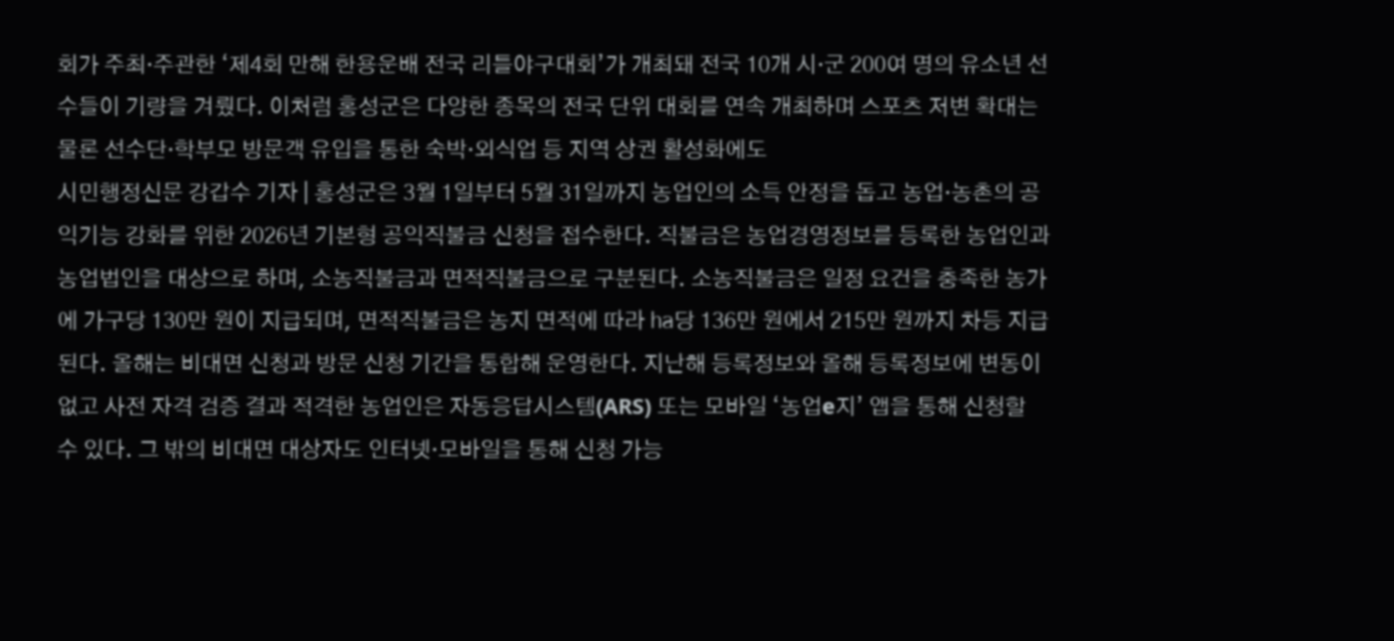회가 주최·주관한 ‘제4회 만해 한용운배 전국 리틀야구대회’가 개최돼 전국 10개 시·군 200여 명의 유소년 선수들이 기량을 겨뤘다. 이처럼 홍성군은 다양한 종목의 전국 단위 대회를 연속 개최하며 스포츠 저변 확대는 물론 선수단·학부모 방문객 유입을 통한 숙박·외식업 등 지역 상권 활성화에도
시민행정신문 강갑수 기자 | 홍성군은 3월 1일부터 5월 31일까지 농업인의 소득 안정을 돕고 농업·농촌의 공익기능 강화를 위한 2026년 기본형 공익직불금 신청을 접수한다. 직불금은 농업경영정보를 등록한 농업인과 농업법인을 대상으로 하며, 소농직불금과 면적직불금으로 구분된다. 소농직불금은 일정 요건을 충족한 농가에 가구당 130만 원이 지급되며, 면적직불금은 농지 면적에 따라 ㏊당 136만 원에서 215만 원까지 차등 지급된다. 올해는 비대면 신청과 방문 신청 기간을 통합해 운영한다. 지난해 등록정보와 올해 등록정보에 변동이 없고 사전 자격 검증 결과 적격한 농업인은 자동응답시스템(ARS) 또는 모바일 ‘농업e지’ 앱을 통해 신청할 수 있다. 그 밖의 비대면 대상자도 인터넷·모바일을 통해 신청 가능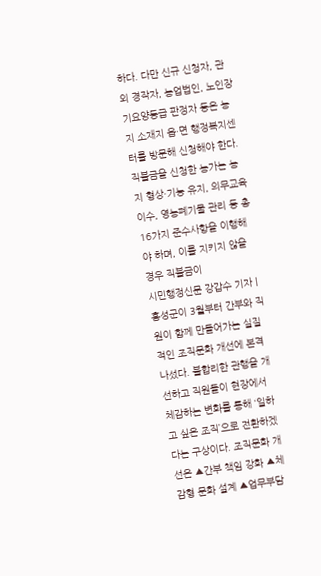하다. 다만 신규 신청자, 관외 경작자, 농업법인, 노인장기요양등급 판정자 등은 농지 소재지 읍·면 행정복지센터를 방문해 신청해야 한다. 직불금을 신청한 농가는 농지 형상·기능 유지, 의무교육 이수, 영농폐기물 관리 등 총 16가지 준수사항을 이행해야 하며, 이를 지키지 않을 경우 직불금이
시민행정신문 강갑수 기자 | 홍성군이 3월부터 간부와 직원이 함께 만들어가는 실질적인 조직문화 개선에 본격 나섰다. 불합리한 관행을 개선하고 직원들이 현장에서 체감하는 변화를 통해 ‘일하고 싶은 조직’으로 전환하겠다는 구상이다. 조직문화 개선은 ▲간부 책임 강화 ▲체감형 문화 설계 ▲업무부담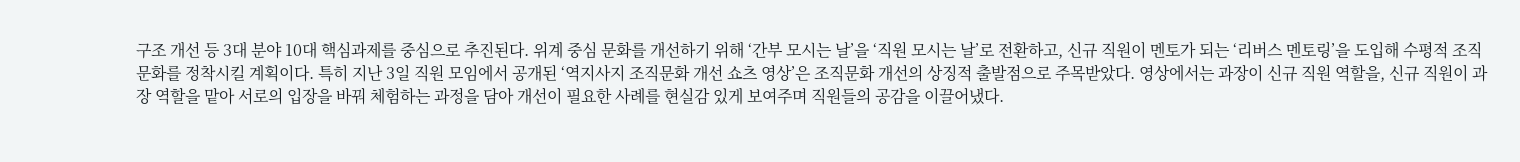구조 개선 등 3대 분야 10대 핵심과제를 중심으로 추진된다. 위계 중심 문화를 개선하기 위해 ‘간부 모시는 날’을 ‘직원 모시는 날’로 전환하고, 신규 직원이 멘토가 되는 ‘리버스 멘토링’을 도입해 수평적 조직문화를 정착시킬 계획이다. 특히 지난 3일 직원 모임에서 공개된 ‘역지사지 조직문화 개선 쇼츠 영상’은 조직문화 개선의 상징적 출발점으로 주목받았다. 영상에서는 과장이 신규 직원 역할을, 신규 직원이 과장 역할을 맡아 서로의 입장을 바꿔 체험하는 과정을 담아 개선이 필요한 사례를 현실감 있게 보여주며 직원들의 공감을 이끌어냈다.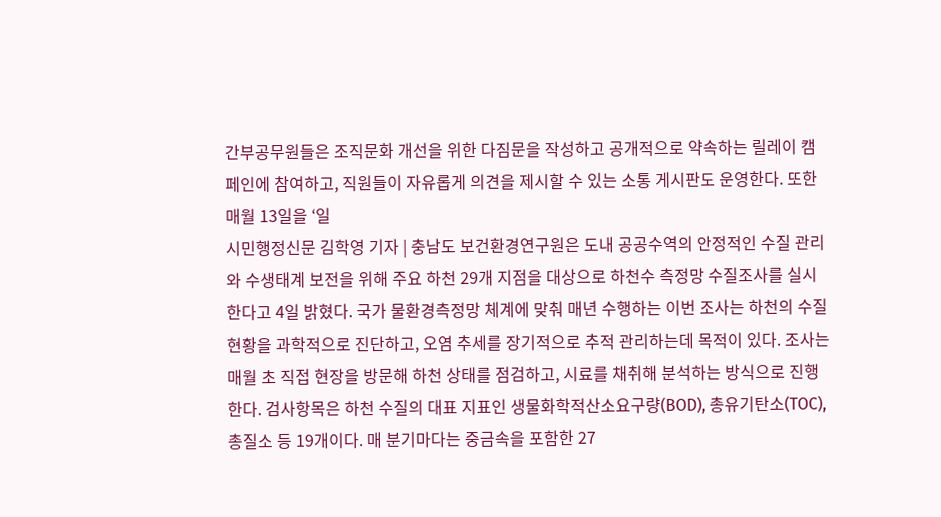간부공무원들은 조직문화 개선을 위한 다짐문을 작성하고 공개적으로 약속하는 릴레이 캠페인에 참여하고, 직원들이 자유롭게 의견을 제시할 수 있는 소통 게시판도 운영한다. 또한 매월 13일을 ‘일
시민행정신문 김학영 기자 | 충남도 보건환경연구원은 도내 공공수역의 안정적인 수질 관리와 수생태계 보전을 위해 주요 하천 29개 지점을 대상으로 하천수 측정망 수질조사를 실시한다고 4일 밝혔다. 국가 물환경측정망 체계에 맞춰 매년 수행하는 이번 조사는 하천의 수질 현황을 과학적으로 진단하고, 오염 추세를 장기적으로 추적 관리하는데 목적이 있다. 조사는 매월 초 직접 현장을 방문해 하천 상태를 점검하고, 시료를 채취해 분석하는 방식으로 진행한다. 검사항목은 하천 수질의 대표 지표인 생물화학적산소요구량(BOD), 총유기탄소(TOC), 총질소 등 19개이다. 매 분기마다는 중금속을 포함한 27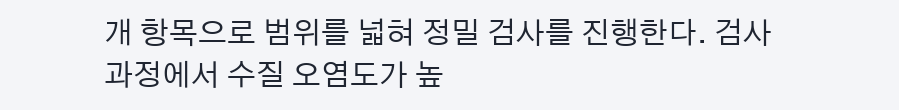개 항목으로 범위를 넓혀 정밀 검사를 진행한다. 검사 과정에서 수질 오염도가 높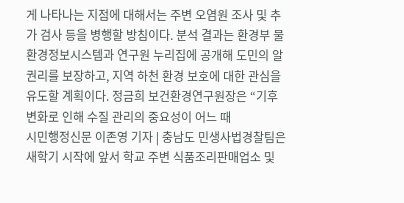게 나타나는 지점에 대해서는 주변 오염원 조사 및 추가 검사 등을 병행할 방침이다. 분석 결과는 환경부 물환경정보시스템과 연구원 누리집에 공개해 도민의 알 권리를 보장하고, 지역 하천 환경 보호에 대한 관심을 유도할 계획이다. 정금희 보건환경연구원장은 “기후 변화로 인해 수질 관리의 중요성이 어느 때
시민행정신문 이존영 기자 | 충남도 민생사법경찰팀은 새학기 시작에 앞서 학교 주변 식품조리판매업소 및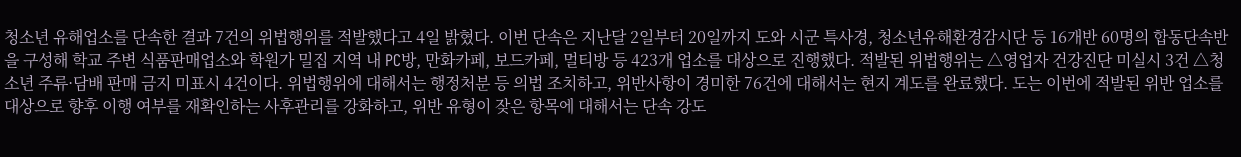청소년 유해업소를 단속한 결과 7건의 위법행위를 적발했다고 4일 밝혔다. 이번 단속은 지난달 2일부터 20일까지 도와 시군 특사경, 청소년유해환경감시단 등 16개반 60명의 합동단속반을 구성해 학교 주변 식품판매업소와 학원가 밀집 지역 내 PC방, 만화카페, 보드카페, 멀티방 등 423개 업소를 대상으로 진행했다. 적발된 위법행위는 △영업자 건강진단 미실시 3건 △청소년 주류·담배 판매 금지 미표시 4건이다. 위법행위에 대해서는 행정처분 등 의법 조치하고, 위반사항이 경미한 76건에 대해서는 현지 계도를 완료했다. 도는 이번에 적발된 위반 업소를 대상으로 향후 이행 여부를 재확인하는 사후관리를 강화하고, 위반 유형이 잦은 항목에 대해서는 단속 강도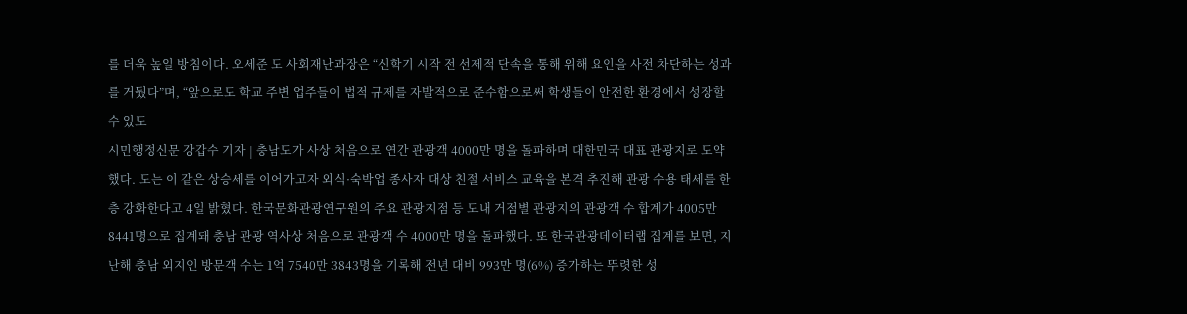를 더욱 높일 방침이다. 오세준 도 사회재난과장은 “신학기 시작 전 선제적 단속을 통해 위해 요인을 사전 차단하는 성과를 거뒀다”며, “앞으로도 학교 주변 업주들이 법적 규제를 자발적으로 준수함으로써 학생들이 안전한 환경에서 성장할 수 있도
시민행정신문 강갑수 기자 | 충남도가 사상 처음으로 연간 관광객 4000만 명을 돌파하며 대한민국 대표 관광지로 도약했다. 도는 이 같은 상승세를 이어가고자 외식·숙박업 종사자 대상 친절 서비스 교육을 본격 추진해 관광 수용 태세를 한층 강화한다고 4일 밝혔다. 한국문화관광연구원의 주요 관광지점 등 도내 거점별 관광지의 관광객 수 합계가 4005만 8441명으로 집계돼 충남 관광 역사상 처음으로 관광객 수 4000만 명을 돌파했다. 또 한국관광데이터랩 집계를 보면, 지난해 충남 외지인 방문객 수는 1억 7540만 3843명을 기록해 전년 대비 993만 명(6%) 증가하는 뚜렷한 성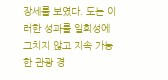장세를 보였다. 도는 이러한 성과를 일회성에 그치지 않고 지속 가능한 관광 경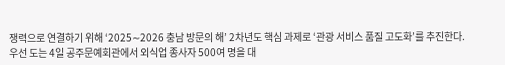쟁력으로 연결하기 위해 ‘2025∼2026 충남 방문의 해’ 2차년도 핵심 과제로 ‘관광 서비스 품질 고도화’를 추진한다. 우선 도는 4일 공주문예회관에서 외식업 종사자 500여 명을 대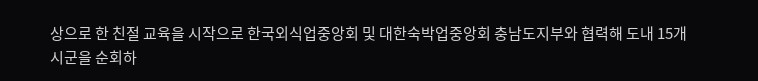상으로 한 친절 교육을 시작으로 한국외식업중앙회 및 대한숙박업중앙회 충남도지부와 협력해 도내 15개 시군을 순회하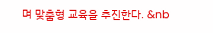며 맞춤형 교육을 추진한다. &nb